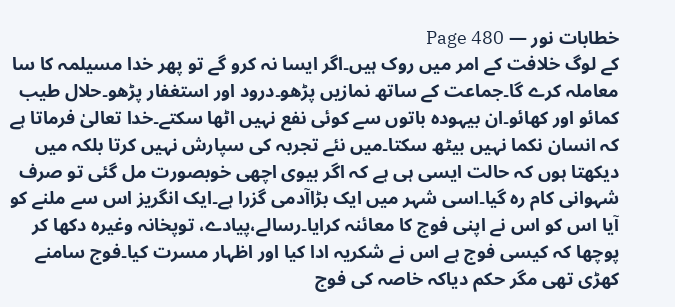خطابات نور — Page 480
کے لوگ خلافت کے امر میں روک ہیں۔اگر ایسا نہ کرو گے تو پھر خدا مسیلمہ کا سا معاملہ کرے گا۔جماعت کے ساتھ نمازیں پڑھو۔درود اور استغفار پڑھو۔حلال طیب کمائو اور کھائو۔ان بیہودہ باتوں سے کوئی نفع نہیں اٹھا سکتے۔خدا تعالیٰ فرماتا ہے کہ انسان نکما نہیں بیٹھ سکتا۔میں نئے تجربہ کی سپارش نہیں کرتا بلکہ میں دیکھتا ہوں کہ حالت ایسی ہی ہے کہ اگر بیوی اچھی خوبصورت مل گئی تو صرف شہوانی کام رہ گیا۔اسی شہر میں ایک بڑاآدمی گزرا ہے۔ایک انگریز اس سے ملنے کو آیا اس کو اس نے اپنی فوج کا معائنہ کرایا۔رسالے،پیادے، توپخانہ وغیرہ دکھا کر پوچھا کہ کیسی فوج ہے اس نے شکریہ ادا کیا اور اظہار مسرت کیا۔فوج سامنے کھڑی تھی مگر حکم دیاکہ خاصہ کی فوج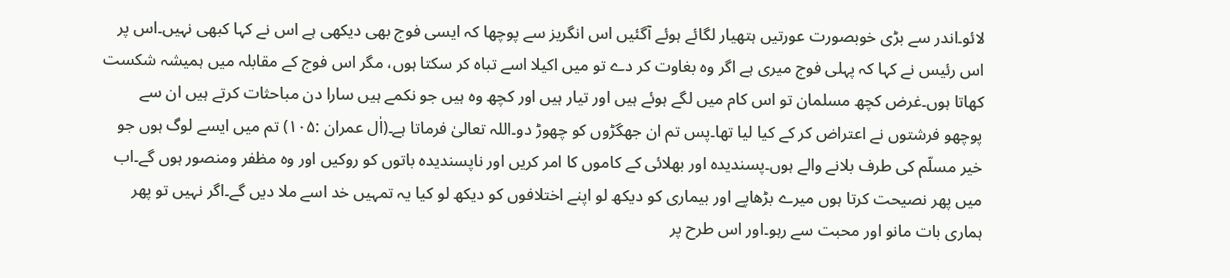لائو۔اندر سے بڑی خوبصورت عورتیں ہتھیار لگائے ہوئے آگئیں اس انگریز سے پوچھا کہ ایسی فوج بھی دیکھی ہے اس نے کہا کبھی نہیں۔اس پر اس رئیس نے کہا کہ پہلی فوج میری ہے اگر وہ بغاوت کر دے تو میں اکیلا اسے تباہ کر سکتا ہوں، مگر اس فوج کے مقابلہ میں ہمیشہ شکست کھاتا ہوں۔غرض کچھ مسلمان تو اس کام میں لگے ہوئے ہیں اور تیار ہیں اور کچھ وہ ہیں جو نکمے ہیں سارا دن مباحثات کرتے ہیں ان سے پوچھو فرشتوں نے اعتراض کر کے کیا لیا تھا۔پس تم ان جھگڑوں کو چھوڑ دو۔اللہ تعالیٰ فرماتا ہے۔(اٰل عمران :۱۰۵) تم میں ایسے لوگ ہوں جو خیر مسلّم کی طرف بلانے والے ہوں۔پسندیدہ اور بھلائی کے کاموں کا امر کریں اور ناپسندیدہ باتوں کو روکیں اور وہ مظفر ومنصور ہوں گے۔اب میں پھر نصیحت کرتا ہوں میرے بڑھاپے اور بیماری کو دیکھ لو اپنے اختلافوں کو دیکھ لو کیا یہ تمہیں خد اسے ملا دیں گے۔اگر نہیں تو پھر ہماری بات مانو اور محبت سے رہو۔اور اس طرح پر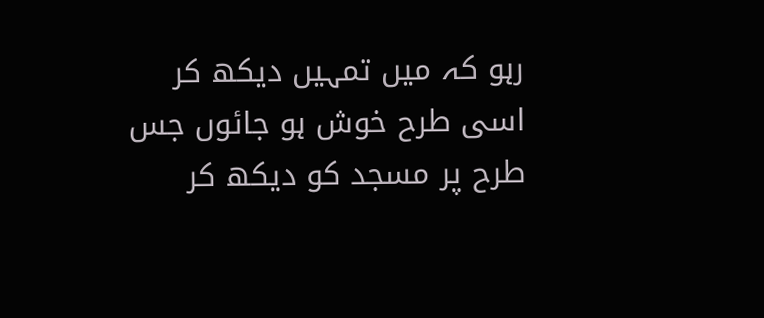رہو کہ میں تمہیں دیکھ کر اسی طرح خوش ہو جائوں جس طرح پر مسجد کو دیکھ کر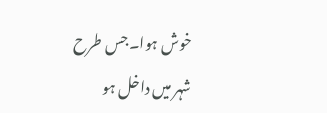خوش ہوا۔جس طرح شہر میں داخل ہو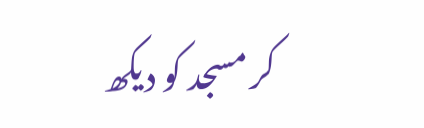کر مسجد کو دیکھ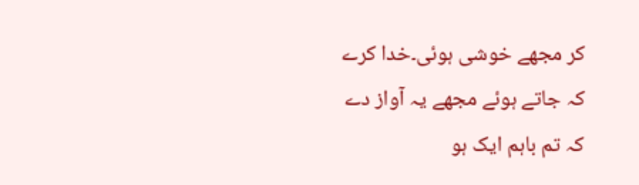کر مجھے خوشی ہوئی۔خدا کرے کہ جاتے ہوئے مجھے یہ آواز دے کہ تم باہم ایک ہو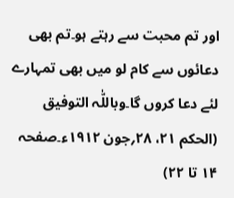اور تم محبت سے رہتے ہو۔تم بھی دعائوں سے کام لو میں بھی تمہارے لئے دعا کروں گا۔وباللّٰہ التوفیق (الحکم ۲۱، ۲۸؍جون ۱۹۱۲ء۔صفحہ ۱۴ تا ۲۲)